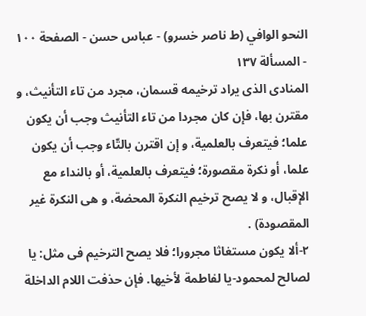النحو الوافي (ط ناصر خسرو) - عباس حسن - الصفحة ١٠٠ - المسألة ١٣٧
المنادى الذى يراد ترخيمه قسمان، مجرد من تاء التأنيث، و مقترن بها، فإن كان مجردا من تاء التأنيث وجب أن يكون علما؛ فيتعرف بالعلمية، و إن اقترن بالتّاء وجب أن يكون علما، أو نكرة مقصورة؛ فيتعرف بالعلمية، أو بالنداء مع الإقبال، و لا يصح ترخيم النكرة المحضة، و هى النكرة غير المقصودة) .
٢-ألا يكون مستغاثا مجرورا؛ فلا يصح الترخيم فى مثل: يا لصالح لمحمود-يا لفاطمة لأخيها. فإن حذفت اللام الداخلة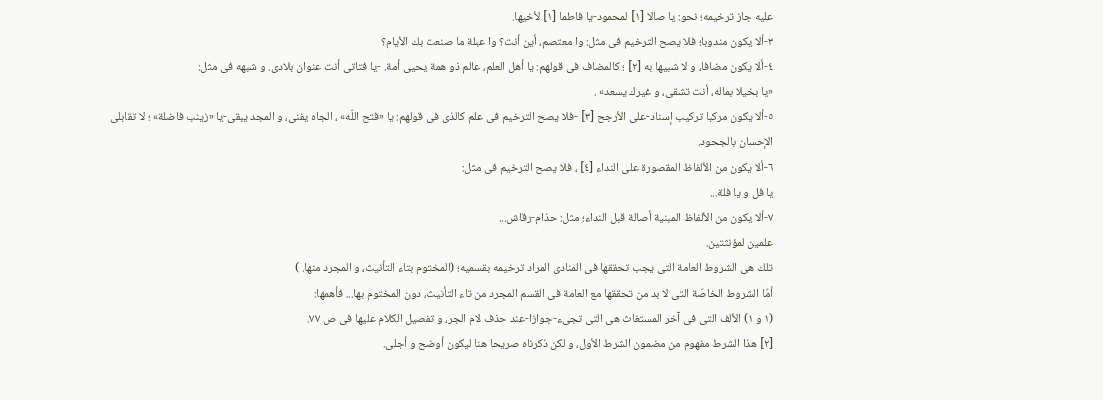عليه جاز ترخيمه؛ نحو: يا صالا [١] لمحمود-يا فاطما [١] لأخيها.
٣-ألا يكون مندوبا؛ فلا يصح الترخيم فى مثل: وا معتصم، أين أنت؟ وا عبلة ما صنعت بك الأيام؟
٤-ألا يكون مضافا، و لا شبيها به [٢] ؛ كالمضاف فى قولهم: يا أهل العلم، عالم ذو همة يحيى أمة. -يا فتاتى أنت عنوان بلادى. و شبهه فى مثل:
«يا بخيلا بماله، أنت تشقى، و غيرك يسعد» .
٥-ألا يكون مركبا تركيب إسناد-على الأرجح [٣] -فلا يصح الترخيم فى علم كالذى فى قولهم: يا «فتح اللّه» ، الجاه يفنى، و المجد يبقى-يا «زينب فاضلة» ؛ لا تقابلى الإحسان بالجحود.
٦-ألا يكون من الألفاظ المقصورة على النداء [٤] ، فلا يصح الترخيم فى مثل:
يا فل و يا فلة...
٧-ألا يكون من الألفاظ المبنية أصالة قبل النداء؛ مثل: حذام-رقاش...
علمين لمؤنثتين.
تلك هى الشروط العامة التى يجب تحققها فى المنادى المراد ترخيمه بقسميه؛ (المختوم بتاء التأنيث، و المجرد منها. )
أمّا الشروط الخاصّة التى لا بد من تحققها مع العامة فى القسم المجرد من تاء التأنيث، دون المختوم بها... فأهمها:
(١ و ١) الألف التى فى آخر المستغاث هى التى تجىء-جوازا-عند حذف لام الجر، و تفصيل الكلام عليها فى ص ٧٧.
[٢] هذا الشرط مفهوم من مضمون الشرط الأول، و لكن ذكرناه صريحا هنا ليكون أوضح و أجلى.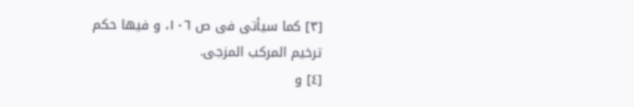[٣] كما سيأتى فى ص ١٠٦، و فيها حكم ترخيم المركب المزجى.
[٤] و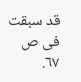قد سبقت فى ص ٦٧.